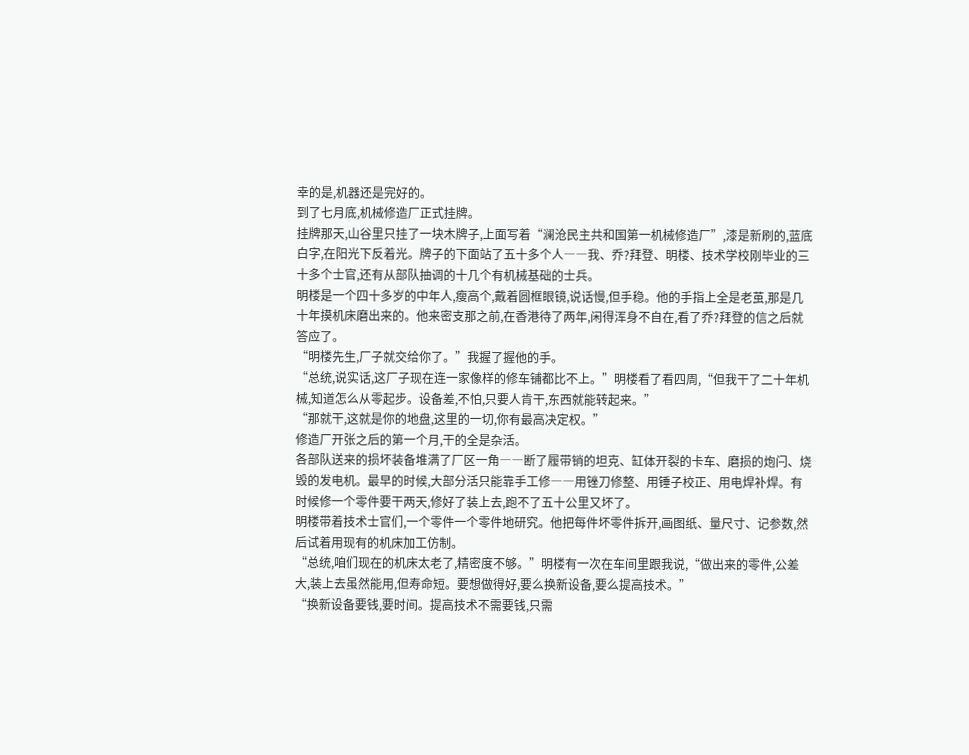幸的是,机器还是完好的。
到了七月底,机械修造厂正式挂牌。
挂牌那天,山谷里只挂了一块木牌子,上面写着“澜沧民主共和国第一机械修造厂”,漆是新刷的,蓝底白字,在阳光下反着光。牌子的下面站了五十多个人――我、乔?拜登、明楼、技术学校刚毕业的三十多个士官,还有从部队抽调的十几个有机械基础的士兵。
明楼是一个四十多岁的中年人,瘦高个,戴着圆框眼镜,说话慢,但手稳。他的手指上全是老茧,那是几十年摸机床磨出来的。他来密支那之前,在香港待了两年,闲得浑身不自在,看了乔?拜登的信之后就答应了。
“明楼先生,厂子就交给你了。”我握了握他的手。
“总统,说实话,这厂子现在连一家像样的修车铺都比不上。”明楼看了看四周,“但我干了二十年机械,知道怎么从零起步。设备差,不怕,只要人肯干,东西就能转起来。”
“那就干,这就是你的地盘,这里的一切,你有最高决定权。”
修造厂开张之后的第一个月,干的全是杂活。
各部队送来的损坏装备堆满了厂区一角――断了履带销的坦克、缸体开裂的卡车、磨损的炮闩、烧毁的发电机。最早的时候,大部分活只能靠手工修――用锉刀修整、用锤子校正、用电焊补焊。有时候修一个零件要干两天,修好了装上去,跑不了五十公里又坏了。
明楼带着技术士官们,一个零件一个零件地研究。他把每件坏零件拆开,画图纸、量尺寸、记参数,然后试着用现有的机床加工仿制。
“总统,咱们现在的机床太老了,精密度不够。”明楼有一次在车间里跟我说,“做出来的零件,公差大,装上去虽然能用,但寿命短。要想做得好,要么换新设备,要么提高技术。”
“换新设备要钱,要时间。提高技术不需要钱,只需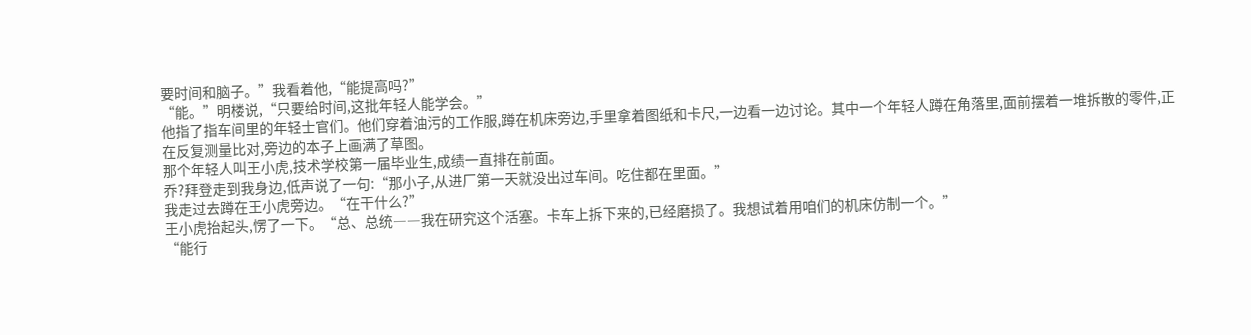要时间和脑子。”我看着他,“能提高吗?”
“能。”明楼说,“只要给时间,这批年轻人能学会。”
他指了指车间里的年轻士官们。他们穿着油污的工作服,蹲在机床旁边,手里拿着图纸和卡尺,一边看一边讨论。其中一个年轻人蹲在角落里,面前摆着一堆拆散的零件,正在反复测量比对,旁边的本子上画满了草图。
那个年轻人叫王小虎,技术学校第一届毕业生,成绩一直排在前面。
乔?拜登走到我身边,低声说了一句:“那小子,从进厂第一天就没出过车间。吃住都在里面。”
我走过去蹲在王小虎旁边。“在干什么?”
王小虎抬起头,愣了一下。“总、总统――我在研究这个活塞。卡车上拆下来的,已经磨损了。我想试着用咱们的机床仿制一个。”
“能行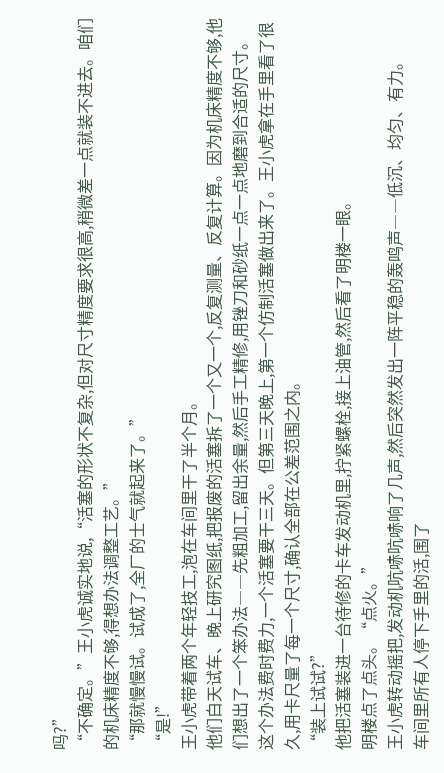吗?”
“不确定。”王小虎诚实地说,“活塞的形状不复杂,但对尺寸精度要求很高,稍微差一点就装不进去。咱们的机床精度不够,得想办法调整工艺。”
“那就慢慢试。试成了,全厂的士气就起来了。”
“是!”
王小虎带着两个年轻技工,泡在车间里干了半个月。
他们白天试车、晚上研究图纸,把报废的活塞拆了一个又一个,反复测量、反复计算。因为机床精度不够,他们想出了一个笨办法――先粗加工,留出余量,然后手工精修,用锉刀和砂纸一点一点地磨到合适的尺寸。
这个办法费时费力,一个活塞要干三天。但第三天晚上,第一个仿制活塞做出来了。王小虎拿在手里看了很久,用卡尺量了每一个尺寸,确认全部在公差范围之内。
“装上试试?”
他把活塞装进一台待修的卡车发动机里,拧紧螺栓,接上油管,然后看了明楼一眼。
明楼点了点头。“点火。”
王小虎转动摇把,发动机吭哧吭哧响了几声,然后突然发出一阵平稳的轰鸣声――低沉、均匀、有力。
车间里所有人停下手里的活,围了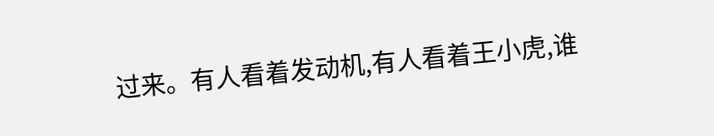过来。有人看着发动机,有人看着王小虎,谁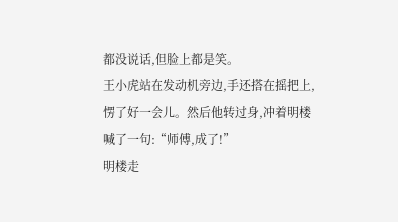都没说话,但脸上都是笑。
王小虎站在发动机旁边,手还搭在摇把上,愣了好一会儿。然后他转过身,冲着明楼喊了一句:“师傅,成了!”
明楼走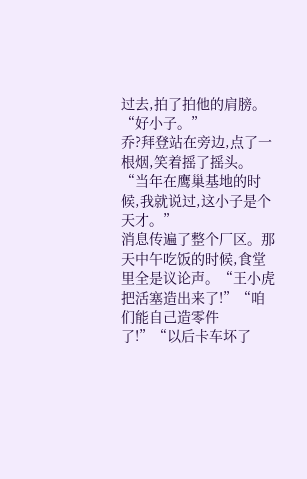过去,拍了拍他的肩膀。“好小子。”
乔?拜登站在旁边,点了一根烟,笑着摇了摇头。“当年在鹰巢基地的时候,我就说过,这小子是个天才。”
消息传遍了整个厂区。那天中午吃饭的时候,食堂里全是议论声。“王小虎把活塞造出来了!”“咱们能自己造零件了!”“以后卡车坏了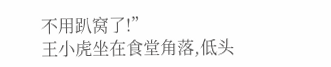不用趴窝了!”
王小虎坐在食堂角落,低头